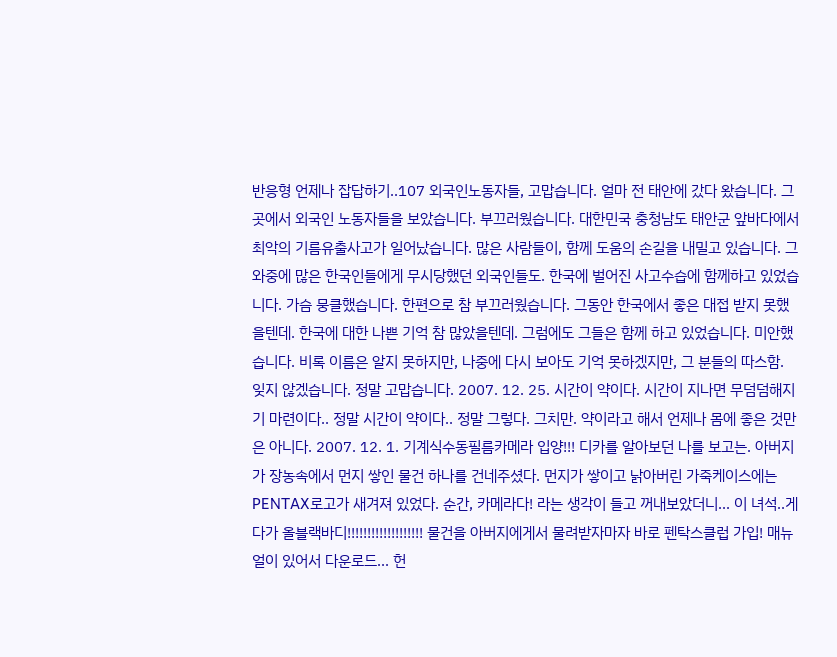반응형 언제나 잡답하기..107 외국인노동자들, 고맙습니다. 얼마 전 태안에 갔다 왔습니다. 그곳에서 외국인 노동자들을 보았습니다. 부끄러웠습니다. 대한민국 충청남도 태안군 앞바다에서 최악의 기름유출사고가 일어났습니다. 많은 사람들이, 함께 도움의 손길을 내밀고 있습니다. 그 와중에 많은 한국인들에게 무시당했던 외국인들도. 한국에 벌어진 사고수습에 함께하고 있었습니다. 가슴 뭉클했습니다. 한편으로 참 부끄러웠습니다. 그동안 한국에서 좋은 대접 받지 못했을텐데. 한국에 대한 나쁜 기억 참 많았을텐데. 그럼에도 그들은 함께 하고 있었습니다. 미안했습니다. 비록 이름은 알지 못하지만, 나중에 다시 보아도 기억 못하겠지만, 그 분들의 따스함. 잊지 않겠습니다. 정말 고맙습니다. 2007. 12. 25. 시간이 약이다. 시간이 지나면 무덤덤해지기 마련이다.. 정말 시간이 약이다.. 정말 그렇다. 그치만. 약이라고 해서 언제나 몸에 좋은 것만은 아니다. 2007. 12. 1. 기계식수동필름카메라 입양!!! 디카를 알아보던 나를 보고는. 아버지가 장농속에서 먼지 쌓인 물건 하나를 건네주셨다. 먼지가 쌓이고 낡아버린 가죽케이스에는 PENTAX로고가 새겨져 있었다. 순간, 카메라다! 라는 생각이 들고 꺼내보았더니... 이 녀석..게다가 올블랙바디!!!!!!!!!!!!!!!!!!! 물건을 아버지에게서 물려받자마자 바로 펜탁스클럽 가입! 매뉴얼이 있어서 다운로드... 헌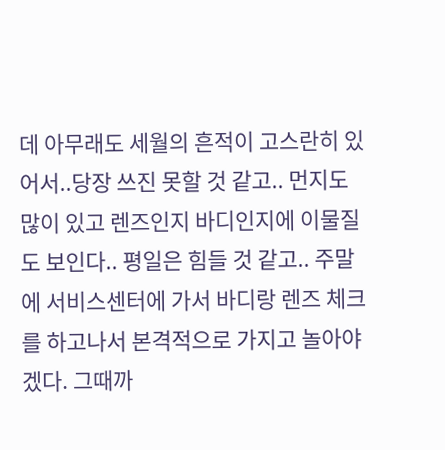데 아무래도 세월의 흔적이 고스란히 있어서..당장 쓰진 못할 것 같고.. 먼지도 많이 있고 렌즈인지 바디인지에 이물질도 보인다.. 평일은 힘들 것 같고.. 주말에 서비스센터에 가서 바디랑 렌즈 체크를 하고나서 본격적으로 가지고 놀아야겠다. 그때까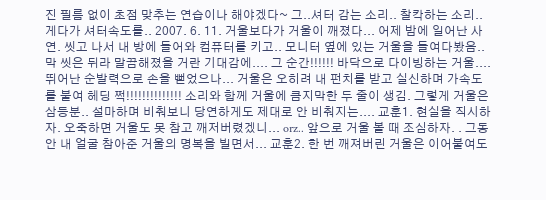진 필름 없이 초점 맞추는 연습이나 해야겠다~ 그..셔터 감는 소리.. 찰칵하는 소리.. 게다가 셔터속도를.. 2007. 6. 11. 거울보다가 거울이 깨졌다... 어제 밤에 일어난 사연. 씻고 나서 내 방에 들어와 컴퓨터를 키고.. 모니터 옆에 있는 거울을 들여다봤음.. 막 씻은 뒤라 말끔해졌을 거란 기대감에.... 그 순간!!!!!! 바닥으로 다이빙하는 거울.... 뛰어난 순발력으로 손을 뻗었으나... 거울은 오히려 내 펀치를 받고 실신하며 가속도를 붙여 헤딩 쩍!!!!!!!!!!!!!! 소리와 함께 거울에 큼지막한 두 줄이 생김. 그렇게 거울은 삼등분.. 설마하며 비춰보니 당연하게도 제대로 안 비춰지는.... 교훈1. 현실을 직시하자. 오죽하면 거울도 못 참고 깨저버렸겠니... orz.. 앞으로 거울 볼 때 조심하자. . 그동안 내 얼굴 참아준 거울의 명복을 빌면서... 교훈2. 한 번 깨져버린 거울은 이어붙여도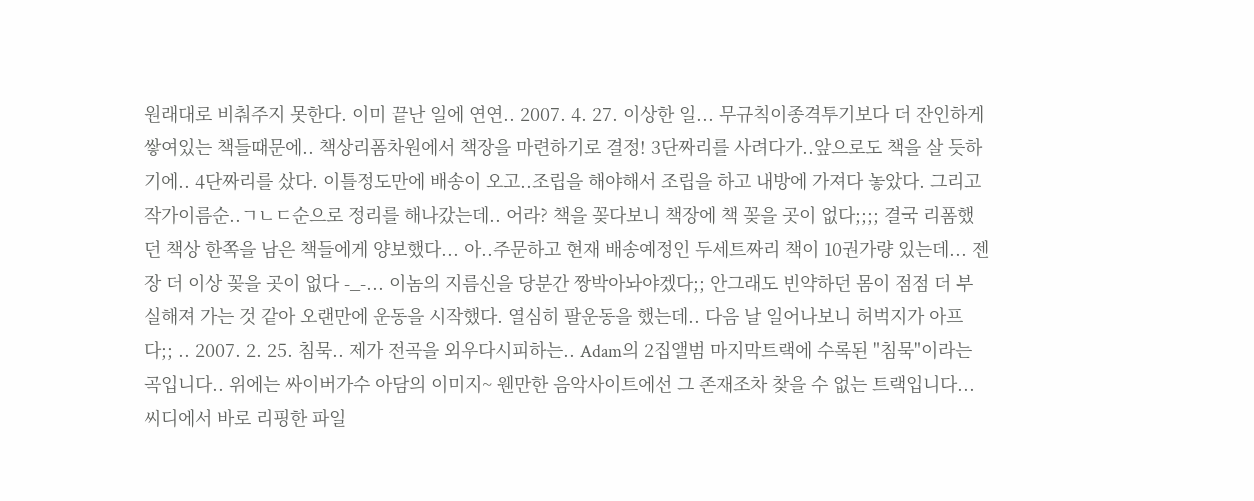원래대로 비춰주지 못한다. 이미 끝난 일에 연연.. 2007. 4. 27. 이상한 일... 무규칙이종격투기보다 더 잔인하게 쌓여있는 책들때문에.. 책상리폼차원에서 책장을 마련하기로 결정! 3단짜리를 사려다가..앞으로도 책을 살 듯하기에.. 4단짜리를 샀다. 이틀정도만에 배송이 오고..조립을 해야해서 조립을 하고 내방에 가져다 놓았다. 그리고 작가이름순..ㄱㄴㄷ순으로 정리를 해나갔는데.. 어라? 책을 꽂다보니 책장에 책 꽂을 곳이 없다;;;; 결국 리폼했던 책상 한쪽을 남은 책들에게 양보했다... 아..주문하고 현재 배송예정인 두세트짜리 책이 10권가량 있는데... 젠장 더 이상 꽂을 곳이 없다 -_-... 이놈의 지름신을 당분간 짱박아놔야겠다;; 안그래도 빈약하던 몸이 점점 더 부실해져 가는 것 같아 오랜만에 운동을 시작했다. 열심히 팔운동을 했는데.. 다음 날 일어나보니 허벅지가 아프다;; .. 2007. 2. 25. 침묵.. 제가 전곡을 외우다시피하는.. Adam의 2집앨범 마지막트랙에 수록된 "침묵"이라는 곡입니다.. 위에는 싸이버가수 아담의 이미지~ 웬만한 음악사이트에선 그 존재조차 찾을 수 없는 트랙입니다... 씨디에서 바로 리핑한 파일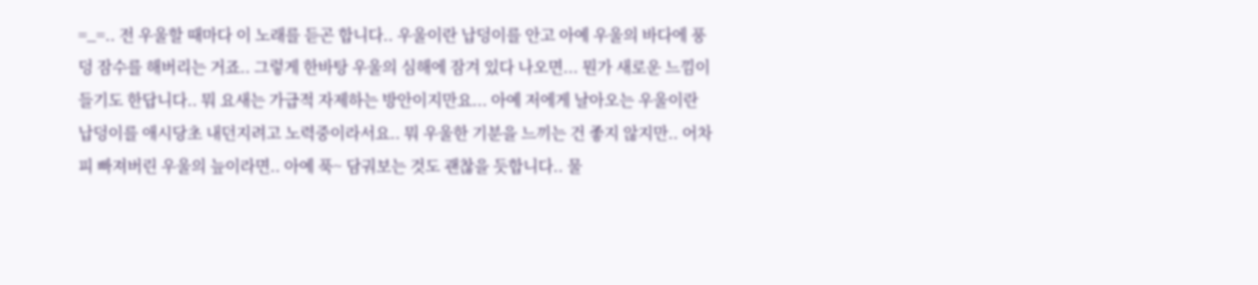=_=.. 전 우울할 때마다 이 노래를 듣곤 합니다.. 우울이란 납덩이를 안고 아예 우울의 바다에 풍덩 잠수를 해버리는 거죠.. 그렇게 한바탕 우울의 심해에 잠겨 있다 나오면... 뭔가 새로운 느낌이 들기도 한답니다.. 뭐 요새는 가급적 자제하는 방안이지만요... 아예 저에게 날아오는 우울이란 납덩이를 애시당초 내던지려고 노력중이라서요.. 뭐 우울한 기분을 느끼는 건 좋지 않지만.. 어차피 빠져버린 우울의 늪이라면.. 아예 푹~ 담궈보는 것도 괜찮을 듯합니다.. 물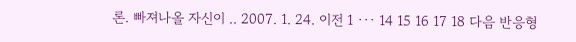론. 빠져나올 자신이 .. 2007. 1. 24. 이전 1 ··· 14 15 16 17 18 다음 반응형